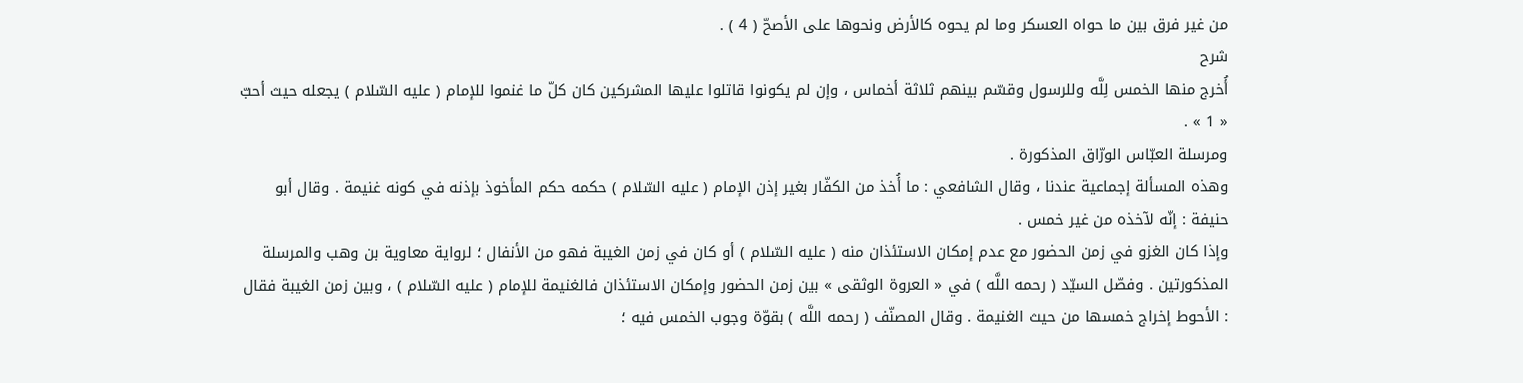من غير فرق بين ما حواه العسكر وما لم يحوه كالأرض ونحوها على الأصحّ ( 4 ) .
شرح
أُخرج منها الخمس لِلَّه وللرسول وقسّم بينهم ثلاثة أخماس ، وإن لم يكونوا قاتلوا عليها المشركين كان كلّ ما غنموا للإمام ( عليه السّلام ) يجعله حيث أحبّ « 1 » .
ومرسلة العبّاس الورّاق المذكورة .
وهذه المسألة إجماعية عندنا ، وقال الشافعي : ما أُخذ من الكفّار بغير إذن الإمام ( عليه السّلام ) حكمه حكم المأخوذ بإذنه في كونه غنيمة . وقال أبو حنيفة : إنّه لآخذه من غير خمس .
وإذا كان الغزو في زمن الحضور مع عدم إمكان الاستئذان منه ( عليه السّلام ) أو كان في زمن الغيبة فهو من الأنفال ؛ لرواية معاوية بن وهب والمرسلة المذكورتين . وفصّل السيّد ( رحمه اللَّه ) في « العروة الوثقى » بين زمن الحضور وإمكان الاستئذان فالغنيمة للإمام ( عليه السّلام ) ، وبين زمن الغيبة فقال : الأحوط إخراج خمسها من حيث الغنيمة . وقال المصنّف ( رحمه اللَّه ) بقوّة وجوب الخمس فيه ؛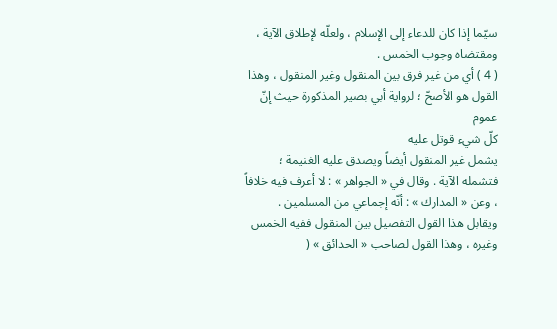سيّما إذا كان للدعاء إلى الإسلام ، ولعلّه لإطلاق الآية ، ومقتضاه وجوب الخمس .
( 4 ) أي من غير فرق بين المنقول وغير المنقول ، وهذا القول هو الأصحّ ؛ لرواية أبي بصير المذكورة حيث إنّ عموم
كلّ شيء قوتل عليه
يشمل غير المنقول أيضاً ويصدق عليه الغنيمة ؛ فتشمله الآية . وقال في « الجواهر » : لا أعرف فيه خلافاً ، وعن « المدارك » : أنّه إجماعي من المسلمين .
ويقابل هذا القول التفصيل بين المنقول ففيه الخمس وغيره ، وهذا القول لصاحب « الحدائق » (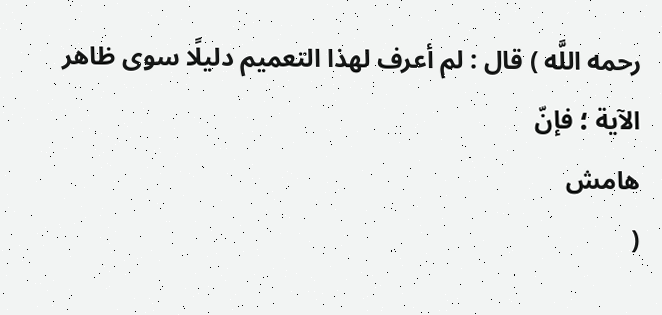رحمه اللَّه ) قال : لم أعرف لهذا التعميم دليلًا سوى ظاهر الآية ؛ فإنّ
هامش
(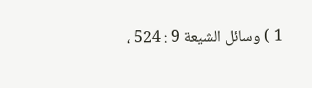1 ) وسائل الشيعة 9 : 524 ،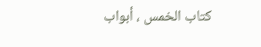كتاب الخمس ، أبواب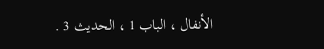الأنفال ، الباب 1 ، الحديث 3 .